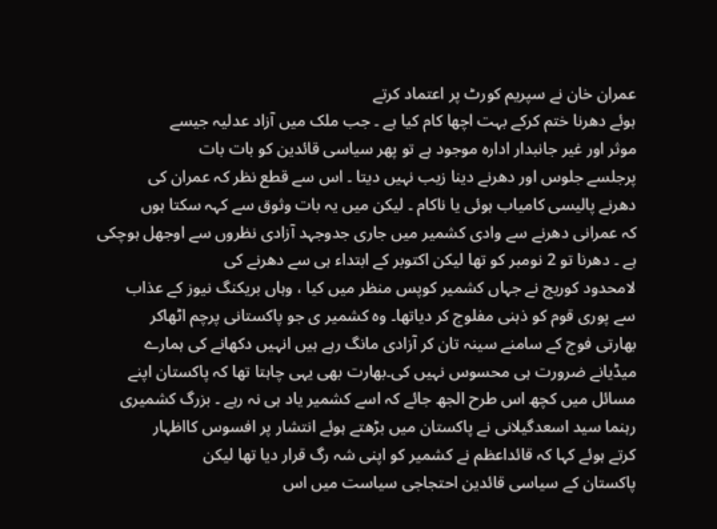عمران خان نے سپریم کورٹ پر اعتماد کرتے
ہوئے دھرنا ختم کرکے بہت اچھا کام کیا ہے ۔ جب ملک میں آزاد عدلیہ جیسے
موثر اور غیر جانبدار ادارہ موجود ہے تو پھر سیاسی قائدین کو بات بات
پرجلسے جلوس اور دھرنے دینا زیب نہیں دیتا ۔ اس سے قطع نظر کہ عمران کی
دھرنے پالیسی کامیاب ہوئی یا ناکام ۔ لیکن میں یہ بات وثوق سے کہہ سکتا ہوں
کہ عمرانی دھرنے سے وادی کشمیر میں جاری جدوجہد آزادی نظروں سے اوجھل ہوچکی
ہے ۔ دھرنا تو 2 نومبر کو تھا لیکن اکتوبر کے ابتداء ہی سے دھرنے کی
لامحدود کوریج نے جہاں کشمیر کوپس منظر میں کیا ، وہاں بریکنگ نیوز کے عذاب
سے پوری قوم کو ذہنی مفلوج کر دیاتھا۔ وہ کشمیر ی جو پاکستانی پرچم اٹھاکر
بھارتی فوج کے سامنے سینہ تان کر آزادی مانگ رہے ہیں انہیں دکھانے کی ہمارے
میڈیانے ضرورت ہی محسوس نہیں کی۔بھارت بھی یہی چاہتا تھا کہ پاکستان اپنے
مسائل میں کچھ اس طرح الجھ جائے کہ اسے کشمیر یاد ہی نہ رہے ۔ بزرگ کشمیری
رہنما سید اسعدگیلانی نے پاکستان میں بڑھتے ہوئے انتشار پر افسوس کااظہار
کرتے ہوئے کہا کہ قائداعظم نے کشمیر کو اپنی شہ رگ قرار دیا تھا لیکن
پاکستان کے سیاسی قائدین احتجاجی سیاست میں اس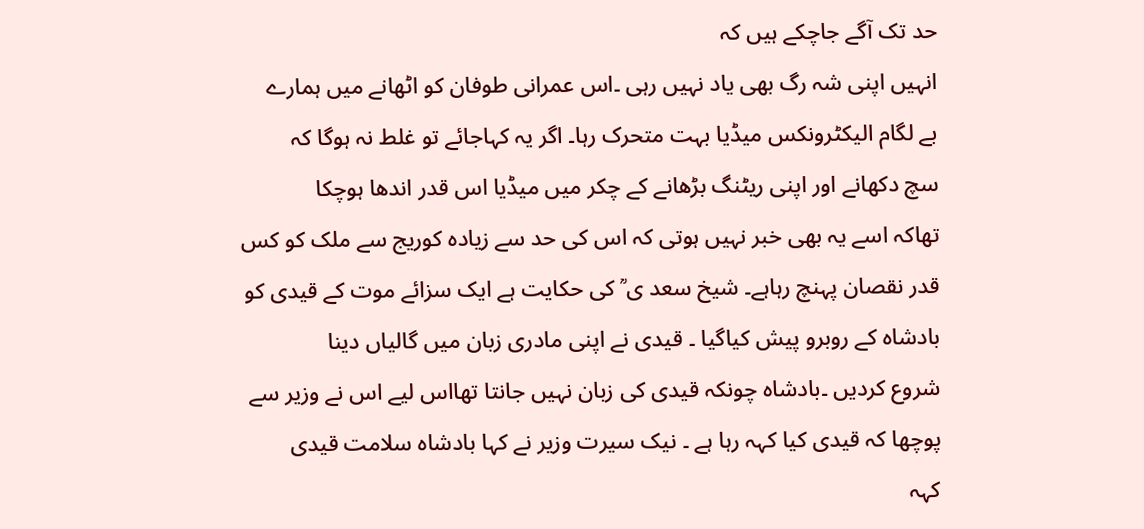حد تک آگے جاچکے ہیں کہ
انہیں اپنی شہ رگ بھی یاد نہیں رہی ۔اس عمرانی طوفان کو اٹھانے میں ہمارے
بے لگام الیکٹرونکس میڈیا بہت متحرک رہا۔ اگر یہ کہاجائے تو غلط نہ ہوگا کہ
سچ دکھانے اور اپنی ریٹنگ بڑھانے کے چکر میں میڈیا اس قدر اندھا ہوچکا
تھاکہ اسے یہ بھی خبر نہیں ہوتی کہ اس کی حد سے زیادہ کوریج سے ملک کو کس
قدر نقصان پہنچ رہاہے۔ شیخ سعد ی ؒ کی حکایت ہے ایک سزائے موت کے قیدی کو
بادشاہ کے روبرو پیش کیاگیا ۔ قیدی نے اپنی مادری زبان میں گالیاں دینا
شروع کردیں ۔بادشاہ چونکہ قیدی کی زبان نہیں جانتا تھااس لیے اس نے وزیر سے
پوچھا کہ قیدی کیا کہہ رہا ہے ۔ نیک سیرت وزیر نے کہا بادشاہ سلامت قیدی
کہہ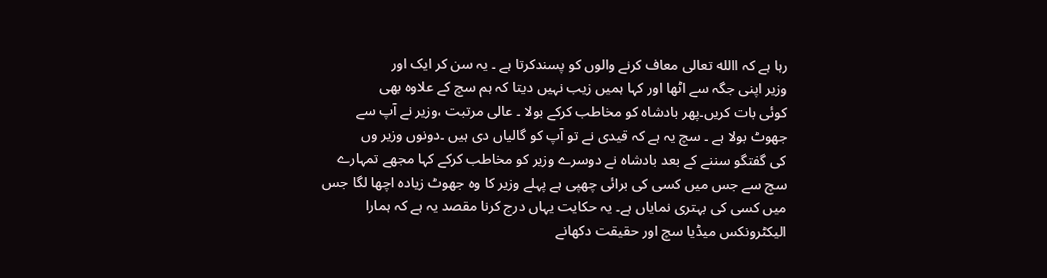رہا ہے کہ االله تعالی معاف کرنے والوں کو پسندکرتا ہے ۔ یہ سن کر ایک اور
وزیر اپنی جگہ سے اٹھا اور کہا ہمیں زیب نہیں دیتا کہ ہم سچ کے علاوہ بھی
کوئی بات کریں۔پھر بادشاہ کو مخاطب کرکے بولا ۔ عالی مرتبت ،وزیر نے آپ سے
جھوٹ بولا ہے ۔ سچ یہ ہے کہ قیدی نے تو آپ کو گالیاں دی ہیں ۔دونوں وزیر وں
کی گفتگو سننے کے بعد بادشاہ نے دوسرے وزیر کو مخاطب کرکے کہا مجھے تمہارے
سچ سے جس میں کسی کی برائی چھپی ہے پہلے وزیر کا وہ جھوٹ زیادہ اچھا لگا جس
میں کسی کی بہتری نمایاں ہے۔ یہ حکایت یہاں درج کرنا مقصد یہ ہے کہ ہمارا
الیکٹرونکس میڈیا سچ اور حقیقت دکھانے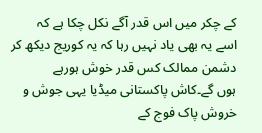کے چکر میں اس قدر آگے نکل چکا ہے کہ
اسے یہ بھی یاد نہیں رہا کہ یہ کوریج دیکھ کر دشمن ممالک کس قدر خوش ہورہے
ہوں گے۔کاش پاکستانی میڈیا یہی جوش و خروش پاک فوج کے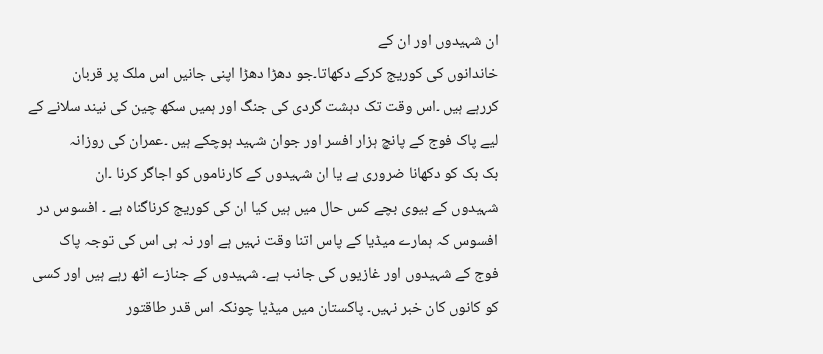ان شہیدوں اور ان کے
خاندانوں کی کوریج کرکے دکھاتا۔جو دھڑا دھڑا اپنی جانیں اس ملک پر قربان
کررہے ہیں ۔اس وقت تک دہشت گردی کی جنگ اور ہمیں سکھ چین کی نیند سلانے کے
لیے پاک فوج کے پانچ ہزار افسر اور جوان شہید ہوچکے ہیں ۔عمران کی روزانہ
بک بک کو دکھانا ضروری ہے یا ان شہیدوں کے کارناموں کو اجاگر کرنا ۔ان
شہیدوں کے بیوی بچے کس حال میں ہیں کیا ان کی کوریج کرناگناہ ہے ۔ افسوس در
افسوس کہ ہمارے میڈیا کے پاس اتنا وقت نہیں ہے اور نہ ہی اس کی توجہ پاک
فوج کے شہیدوں اور غازیوں کی جانب ہے۔ شہیدوں کے جنازے اٹھ رہے ہیں اور کسی
کو کانوں کان خبر نہیں۔ پاکستان میں میڈیا چونکہ اس قدر طاقتور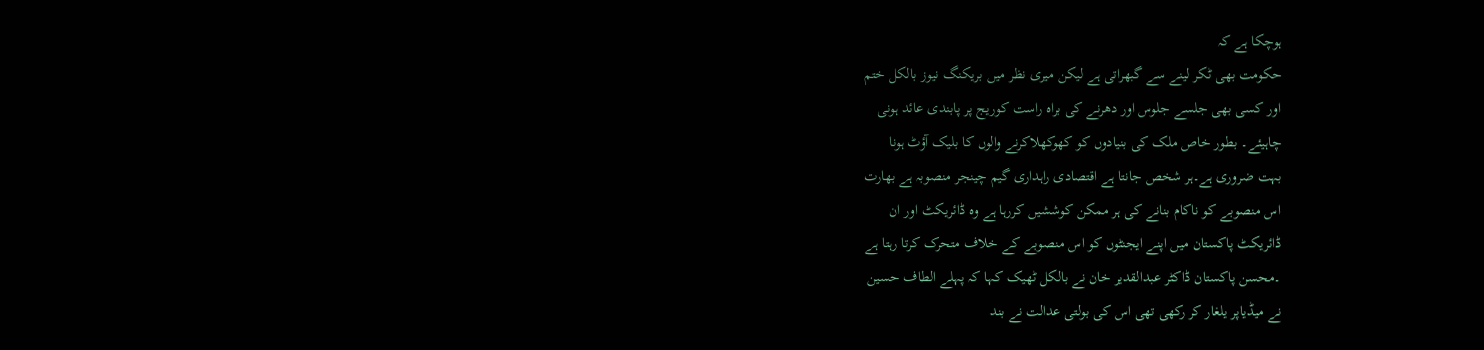ہوچکا ہے کہ
حکومت بھی ٹکر لینے سے گبھراتی ہے لیکن میری نظر میں بریکنگ نیوز بالکل ختم
اور کسی بھی جلسے جلوس اور دھرنے کی براہ راست کوریج پر پابندی عائد ہونی
چاہیئے۔ بطور خاص ملک کی بنیادوں کو کھوکھلاکرنے والوں کا بلیک آؤٹ ہونا
بہت ضروری ہے۔ہر شخص جانتا ہے اقتصادی راہداری گیم چینجر منصوبہ ہے بھارت
اس منصوبے کو ناکام بنانے کی ہر ممکن کوششیں کررہا ہے وہ ڈائریکٹ اور ان
ڈائریکٹ پاکستان میں اپنے ایجنٹوں کو اس منصوبے کے خلاف متحرک کرتا رہتا ہے
۔محسن پاکستان ڈاکٹر عبدالقدیر خان نے بالکل ٹھیک کہا کہ پہلے الطاف حسین
نے میڈیاپر یلغار کر رکھی تھی اس کی بولتی عدالت نے بند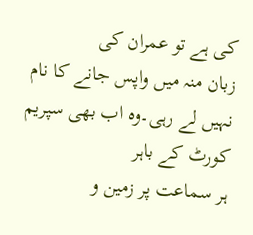کی ہے تو عمران کی
زبان منہ میں واپس جانے کا نام نہیں لے رہی۔وہ اب بھی سپریم کورٹ کے باہر
ہر سماعت پر زمین و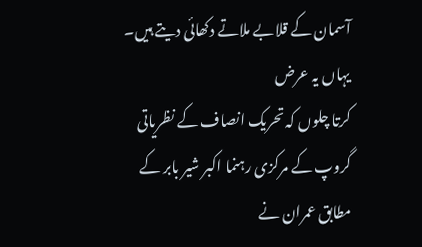آسمان کے قلابے ملاتے دکھائی دیتے ہیں۔ یہاں یہ عرض
کرتا چلوں کہ تحریک انصاف کے نظریاتی گروپ کے مرکزی رہنما اکبر شیر بابر کے
مطابق عمران نے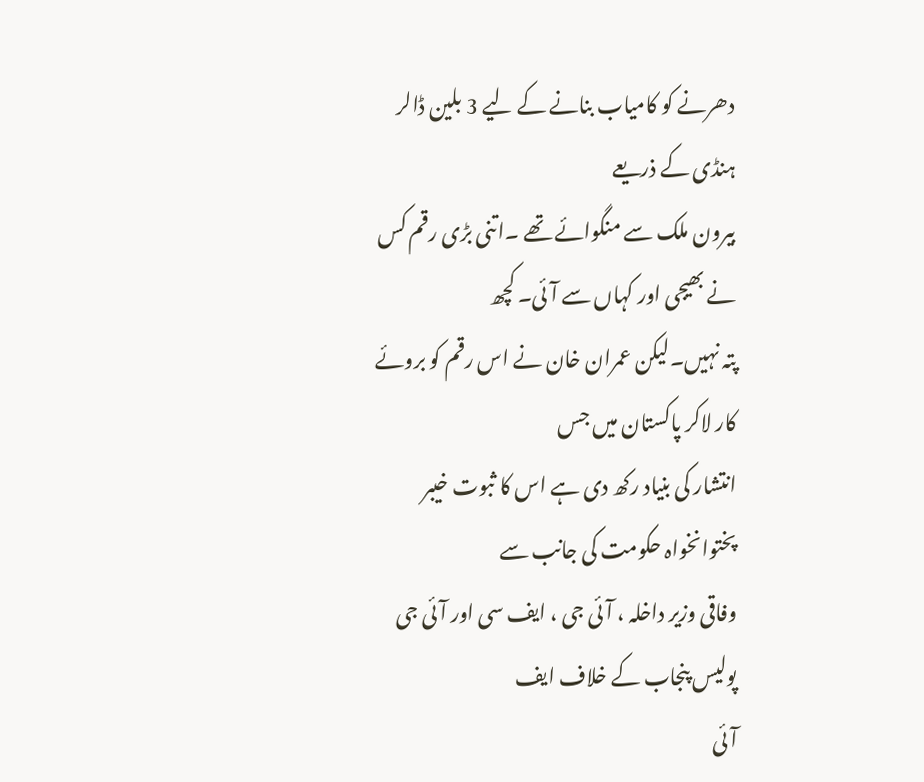دھرنے کو کامیاب بنانے کے لیے 3 بلین ڈالر ہنڈی کے ذریعے
بیرون ملک سے منگوائے تھے ۔اتنی بڑی رقم کس نے بھیجی اور کہاں سے آئی۔ کچھ
پتہ نہیں۔لیکن عمران خان نے اس رقم کو بروئے کار لاکر پاکستان میں جس
انتشار کی بنیاد رکھ دی ہے اس کا ثبوت خیبر پختوانخواہ حکومت کی جانب سے
وفاقی وزیر داخلہ ، آئی جی ، ایف سی اور آئی جی پولیس پنجاب کے خلاف ایف
آئی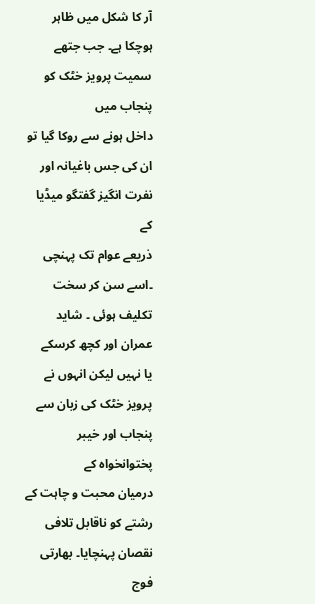آر کا شکل میں ظاہر ہوچکا ہے۔ جب جتھے سمیت پرویز خٹک کو پنجاب میں
داخل ہونے سے روکا گیا تو ان کی جس باغیانہ اور نفرت انگیز گفتگو میڈیا کے
ذریعے عوام تک پہنچی ۔اسے سن کر سخت تکلیف ہوئی ۔ شاید عمران اور کچھ کرسکے
یا نہیں لیکن انہوں نے پرویز خٹک کی زبان سے پنجاب اور خیبر پختوانخواہ کے
درمیان محبت و چاہت کے رشتے کو ناقابل تلافی نقصان پہنچایا۔ بھارتی فوج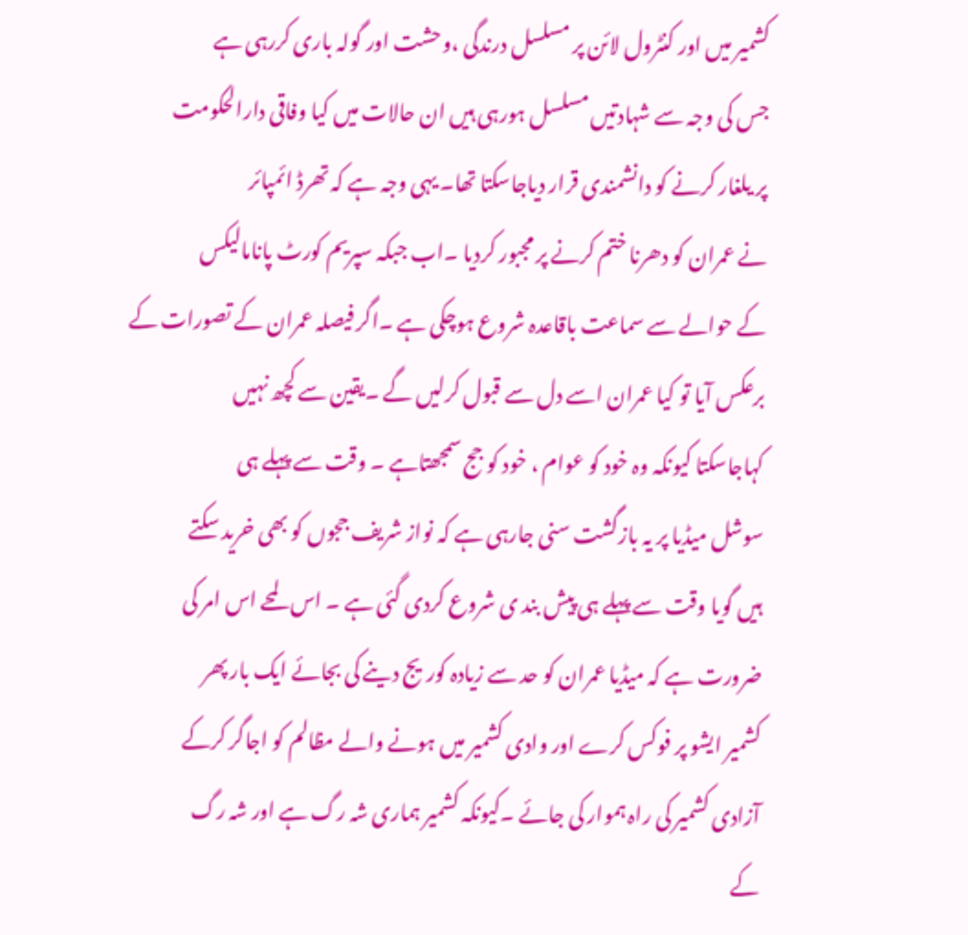کشمیر میں اور کنٹرول لائن پر مسلسل درندگی ،وحشت اور گولہ باری کررہی ہے
جس کی وجہ سے شہادتیں مسلسل ہورہی ہیں ان حالات میں کیا وفاقی دارالحکومت
پر یلغار کرنے کو دانشمندی قرار دیاجاسکتا تھا۔ یہی وجہ ہے کہ تھرڈ ائمپائر
نے عمران کو دھرنا ختم کرنے پر مجبور کردیا ۔اب جبکہ سپریم کورٹ پانامالیکس
کے حوالے سے سماعت باقاعدہ شروع ہوچکی ہے ۔اگر فیصلہ عمران کے تصورات کے
برعکس آیا تو کیا عمران اسے دل سے قبول کرلیں گے ۔یقین سے کچھ نہیں
کہاجاسکتا کیونکہ وہ خود کو عوام ، خود کو جج سمجھتاہے ۔ وقت سے پہلے ہی
سوشل میڈیا پر یہ بازگشت سنی جارہی ہے کہ نواز شریف ججوں کو بھی خرید سکتے
ہیں گویا وقت سے پہلے ہی پیش بند ی شروع کردی گئی ہے ۔ اس لمحے اس امر کی
ضرورت ہے کہ میڈیا عمران کو حد سے زیادہ کوریج دینے کی بجائے ایک بار پھر
کشمیر ایشو پر فوکس کرے اور وادی کشمیر میں ہونے والے مظالم کو اجاگر کرکے
آزادی کشمیر کی راہ ہموار کی جائے ۔کیونکہ کشمیر ہماری شہ رگ ہے اور شہ رگ
کے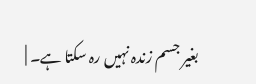بغیر جسم زندہ نہیں رہ سکتا ہے۔ |